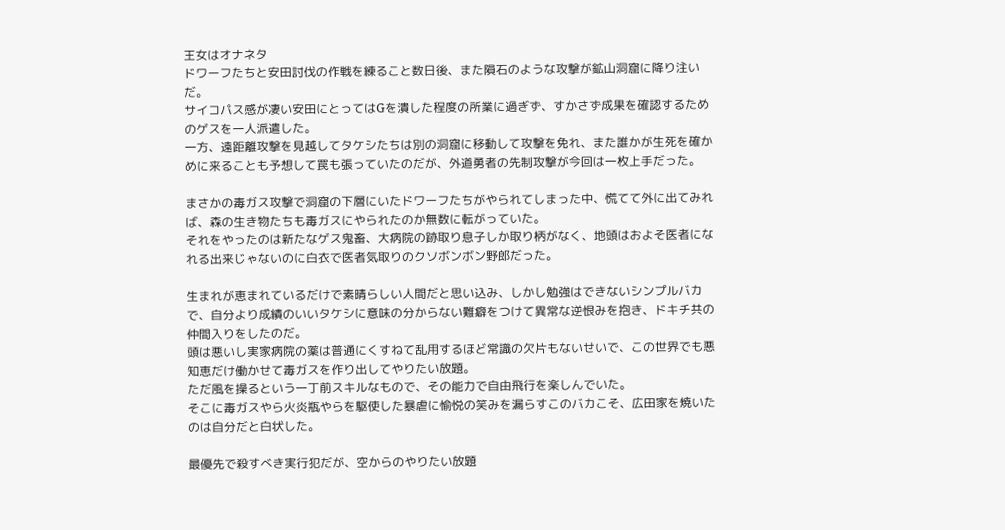王女はオナネタ
ドワーフたちと安田討伐の作戦を練ること数日後、また隕石のような攻撃が鉱山洞窟に降り注いだ。
サイコパス感が凄い安田にとってはGを潰した程度の所業に過ぎず、すかさず成果を確認するためのゲスを一人派遣した。
一方、遠距離攻撃を見越してタケシたちは別の洞窟に移動して攻撃を免れ、また誰かが生死を確かめに来ることも予想して罠も張っていたのだが、外道勇者の先制攻撃が今回は一枚上手だった。

まさかの毒ガス攻撃で洞窟の下層にいたドワーフたちがやられてしまった中、慌てて外に出てみれば、森の生き物たちも毒ガスにやられたのか無数に転がっていた。
それをやったのは新たなゲス鬼畜、大病院の跡取り息子しか取り柄がなく、地頭はおよそ医者になれる出来じゃないのに白衣で医者気取りのクソボンボン野郎だった。

生まれが恵まれているだけで素晴らしい人間だと思い込み、しかし勉強はできないシンプルバカで、自分より成績のいいタケシに意味の分からない難癖をつけて異常な逆恨みを抱き、ドキチ共の仲間入りをしたのだ。
頭は悪いし実家病院の薬は普通にくすねて乱用するほど常識の欠片もないせいで、この世界でも悪知恵だけ働かせて毒ガスを作り出してやりたい放題。
ただ風を操るという一丁前スキルなもので、その能力で自由飛行を楽しんでいた。
そこに毒ガスやら火炎瓶やらを駆使した暴虐に愉悦の笑みを漏らすこのバカこそ、広田家を焼いたのは自分だと白状した。

最優先で殺すべき実行犯だが、空からのやりたい放題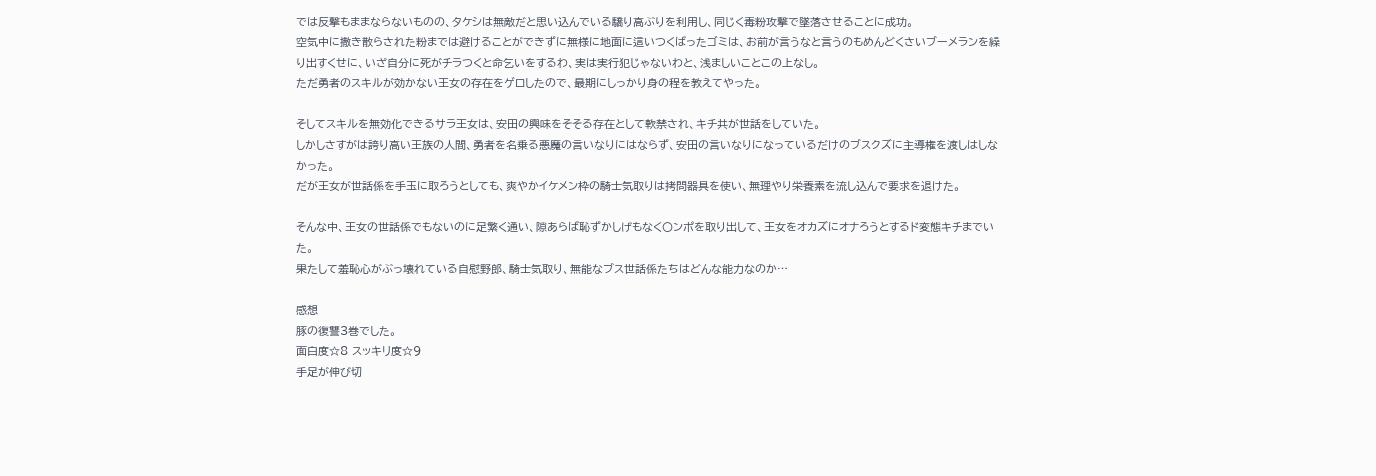では反撃もままならないものの、タケシは無敵だと思い込んでいる驕り高ぶりを利用し、同じく毒粉攻撃で墜落させることに成功。
空気中に撒き散らされた粉までは避けることができずに無様に地面に這いつくばったゴミは、お前が言うなと言うのもめんどくさいブーメランを繰り出すくせに、いざ自分に死がチラつくと命乞いをするわ、実は実行犯じゃないわと、浅ましいことこの上なし。
ただ勇者のスキルが効かない王女の存在をゲロしたので、最期にしっかり身の程を教えてやった。

そしてスキルを無効化できるサラ王女は、安田の興味をそそる存在として軟禁され、キチ共が世話をしていた。
しかしさすがは誇り高い王族の人間、勇者を名乗る悪魔の言いなりにはならず、安田の言いなりになっているだけのブスクズに主導権を渡しはしなかった。
だが王女が世話係を手玉に取ろうとしても、爽やかイケメン枠の騎士気取りは拷問器具を使い、無理やり栄養素を流し込んで要求を退けた。

そんな中、王女の世話係でもないのに足繁く通い、隙あらば恥ずかしげもなく〇ンポを取り出して、王女をオカズにオナろうとするド変態キチまでいた。
果たして羞恥心がぶっ壊れている自慰野郎、騎士気取り、無能なブス世話係たちはどんな能力なのか…

感想
豚の復讐3巻でした。
面白度☆8 スッキリ度☆9
手足が伸び切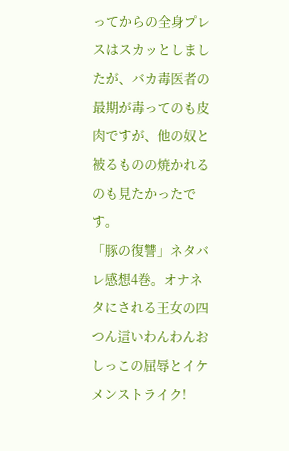ってからの全身プレスはスカッとしましたが、バカ毒医者の最期が毒ってのも皮肉ですが、他の奴と被るものの焼かれるのも見たかったです。
「豚の復讐」ネタバレ感想4巻。オナネタにされる王女の四つん這いわんわんおしっこの屈辱とイケメンストライク!